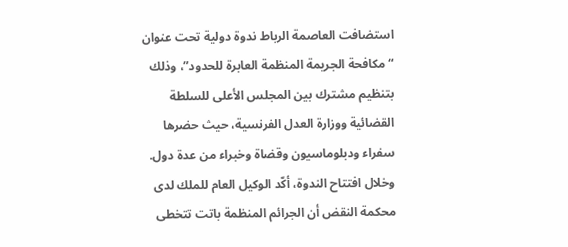استضافت العاصمة الرباط ندوة دولية تحت عنوان “مكافحة الجريمة المنظمة العابرة للحدود”، وذلك بتنظيم مشترك بين المجلس الأعلى للسلطة القضائية ووزارة العدل الفرنسية، حيث حضرها سفراء ودبلوماسيون وقضاة وخبراء من عدة دول.
وخلال افتتاح الندوة، أكّد الوكيل العام للملك لدى محكمة النقض أن الجرائم المنظمة باتت تتخطى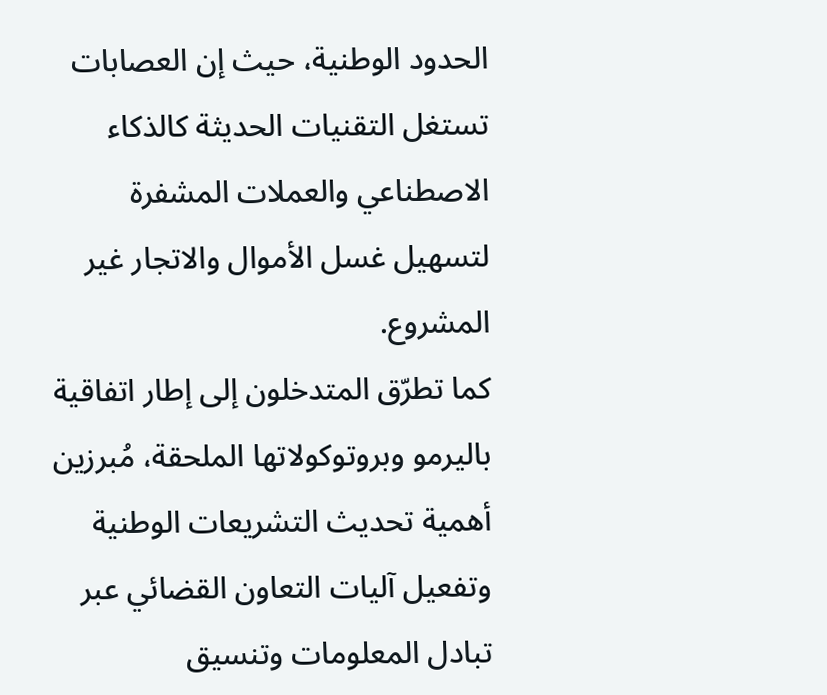الحدود الوطنية، حيث إن العصابات تستغل التقنيات الحديثة كالذكاء الاصطناعي والعملات المشفرة لتسهيل غسل الأموال والاتجار غير المشروع.
كما تطرّق المتدخلون إلى إطار اتفاقية باليرمو وبروتوكولاتها الملحقة، مُبرزين أهمية تحديث التشريعات الوطنية وتفعيل آليات التعاون القضائي عبر تبادل المعلومات وتنسيق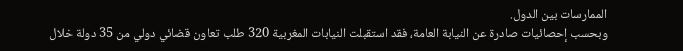الممارسات بين الدول.
وبحسب إحصائيات صادرة عن النيابة العامة، فقد استقبلت النيابات المغربية 320 طلب تعاون قضائي دولي من 35 دولة خلال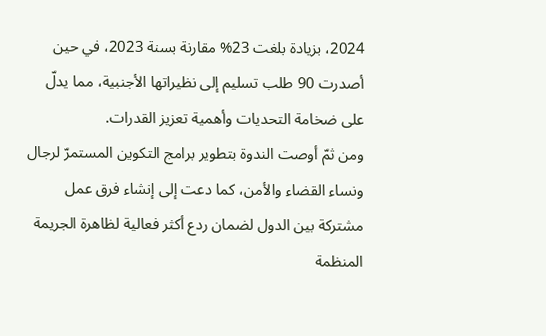2024، بزيادة بلغت 23% مقارنة بسنة 2023، في حين أصدرت 90 طلب تسليم إلى نظيراتها الأجنبية، مما يدلّ على ضخامة التحديات وأهمية تعزيز القدرات.
ومن ثمّ أوصت الندوة بتطوير برامج التكوين المستمرّ لرجال ونساء القضاء والأمن، كما دعت إلى إنشاء فرق عمل مشتركة بين الدول لضمان ردع أكثر فعالية لظاهرة الجريمة المنظمة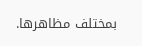بمختلف مظاهرها.